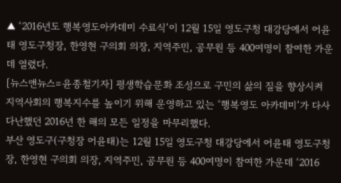▲ ‘2016년도 행복영도아카데미 수료식’이 12월 15일 영도구청 대강당에서 어윤태 영도구청장, 한영현 구의회 의장, 지역주민, 공무원 등 400여명이 참여한 가운데 열렸다.
[뉴스앤뉴스=윤종철기자] 평생학습문화 조성으로 구민의 삶의 질을 향상시켜 지역사회의 행복지수를 높이기 위해 운영하고 있는 ‘행복영도 아카데미’가 다사다난했던 2016년 한 해의 모든 일정을 마무리했다.
부산 영도구(구청장 어윤태)는 12월 15일 영도구청 대강당에서 어윤태 영도구청장, 한영현 구의회 의장, 지역주민, 공무원 등 400여명이 참여한 가운데 ‘2016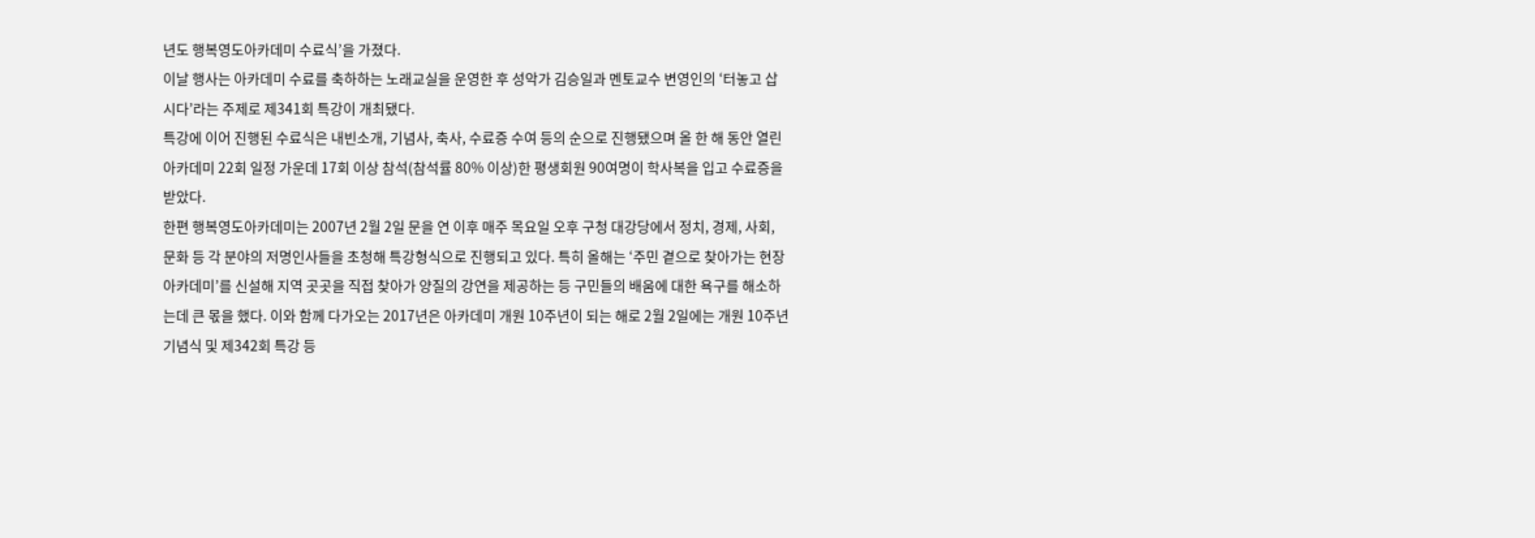년도 행복영도아카데미 수료식’을 가졌다.
이날 행사는 아카데미 수료를 축하하는 노래교실을 운영한 후 성악가 김승일과 멘토교수 변영인의 ‘터놓고 삽시다’라는 주제로 제341회 특강이 개최됐다.
특강에 이어 진행된 수료식은 내빈소개, 기념사, 축사, 수료증 수여 등의 순으로 진행됐으며 올 한 해 동안 열린 아카데미 22회 일정 가운데 17회 이상 참석(참석률 80% 이상)한 평생회원 90여명이 학사복을 입고 수료증을 받았다.
한편 행복영도아카데미는 2007년 2월 2일 문을 연 이후 매주 목요일 오후 구청 대강당에서 정치, 경제, 사회, 문화 등 각 분야의 저명인사들을 초청해 특강형식으로 진행되고 있다. 특히 올해는 ‘주민 곁으로 찾아가는 현장 아카데미’를 신설해 지역 곳곳을 직접 찾아가 양질의 강연을 제공하는 등 구민들의 배움에 대한 욕구를 해소하는데 큰 몫을 했다. 이와 함께 다가오는 2017년은 아카데미 개원 10주년이 되는 해로 2월 2일에는 개원 10주년 기념식 및 제342회 특강 등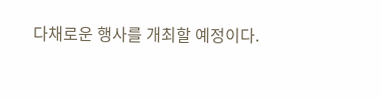다채로운 행사를 개최할 예정이다.